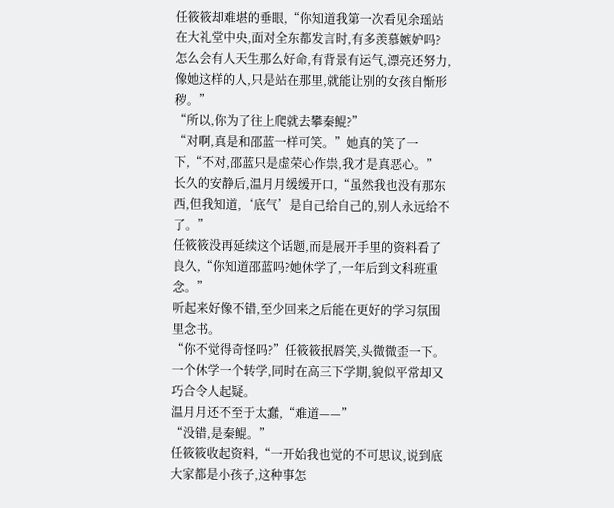任筱筱却难堪的垂眼,“你知道我第一次看见余瑶站在大礼堂中央,面对全东都发言时,有多羡慕嫉妒吗?怎么会有人天生那么好命,有背景有运气,漂亮还努力,像她这样的人,只是站在那里,就能让别的女孩自惭形秽。”
“所以,你为了往上爬就去攀秦鲲?”
“对啊,真是和邵蓝一样可笑。”她真的笑了一下,“不对,邵蓝只是虚荣心作祟,我才是真恶心。”
长久的安静后,温月月缓缓开口,“虽然我也没有那东西,但我知道,‘底气’是自己给自己的,别人永远给不了。”
任筱筱没再延续这个话题,而是展开手里的资料看了良久,“你知道邵蓝吗?她休学了,一年后到文科班重念。”
听起来好像不错,至少回来之后能在更好的学习氛围里念书。
“你不觉得奇怪吗?”任筱筱抿唇笑,头微微歪一下。
一个休学一个转学,同时在高三下学期,貌似平常却又巧合令人起疑。
温月月还不至于太蠢,“难道——”
“没错,是秦鲲。”
任筱筱收起资料,“一开始我也觉的不可思议,说到底大家都是小孩子,这种事怎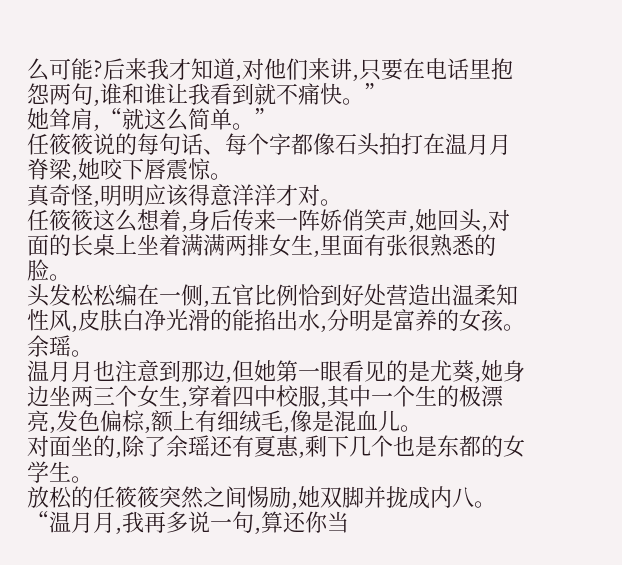么可能?后来我才知道,对他们来讲,只要在电话里抱怨两句,谁和谁让我看到就不痛快。”
她耸肩,“就这么简单。”
任筱筱说的每句话、每个字都像石头拍打在温月月脊梁,她咬下唇震惊。
真奇怪,明明应该得意洋洋才对。
任筱筱这么想着,身后传来一阵娇俏笑声,她回头,对面的长桌上坐着满满两排女生,里面有张很熟悉的脸。
头发松松编在一侧,五官比例恰到好处营造出温柔知性风,皮肤白净光滑的能掐出水,分明是富养的女孩。
余瑶。
温月月也注意到那边,但她第一眼看见的是尤葵,她身边坐两三个女生,穿着四中校服,其中一个生的极漂亮,发色偏棕,额上有细绒毛,像是混血儿。
对面坐的,除了余瑶还有夏惠,剩下几个也是东都的女学生。
放松的任筱筱突然之间惕励,她双脚并拢成内八。
“温月月,我再多说一句,算还你当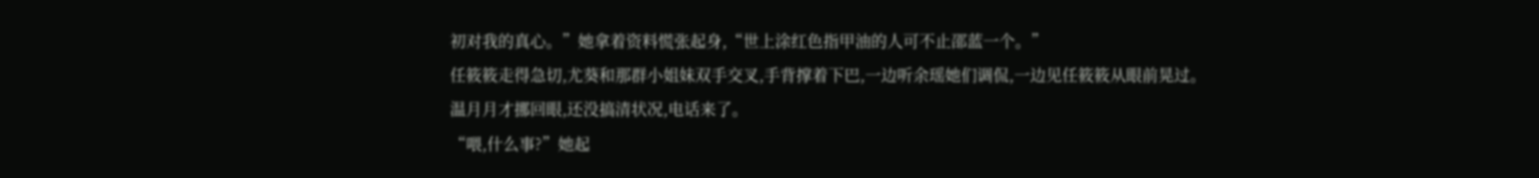初对我的真心。”她拿着资料慌张起身,“世上涂红色指甲油的人可不止邵蓝一个。”
任筱筱走得急切,尤葵和那群小姐妹双手交叉,手背撑着下巴,一边听余瑶她们调侃,一边见任筱筱从眼前晃过。
温月月才挪回眼,还没搞清状况,电话来了。
“喂,什么事?”她起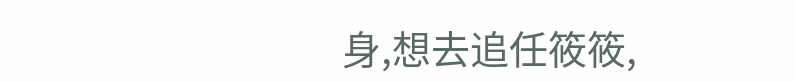身,想去追任筱筱,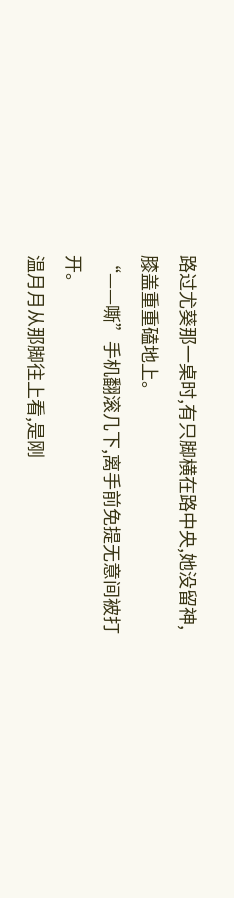路过尤葵那一桌时,有只脚横在路中央,她没留神,膝盖重重磕地上。
“——嘶”手机翻滚几下,离手前免提无意间被打开。
温月月从那脚往上看,是刚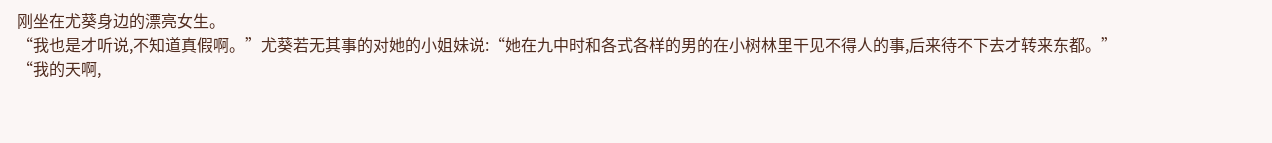刚坐在尤葵身边的漂亮女生。
“我也是才听说,不知道真假啊。”尤葵若无其事的对她的小姐妹说:“她在九中时和各式各样的男的在小树林里干见不得人的事,后来待不下去才转来东都。”
“我的天啊,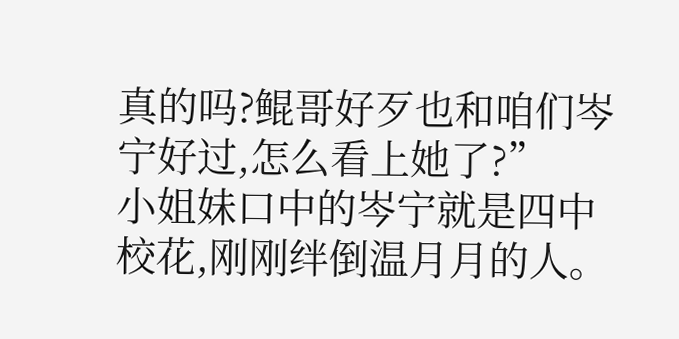真的吗?鲲哥好歹也和咱们岑宁好过,怎么看上她了?”
小姐妹口中的岑宁就是四中校花,刚刚绊倒温月月的人。